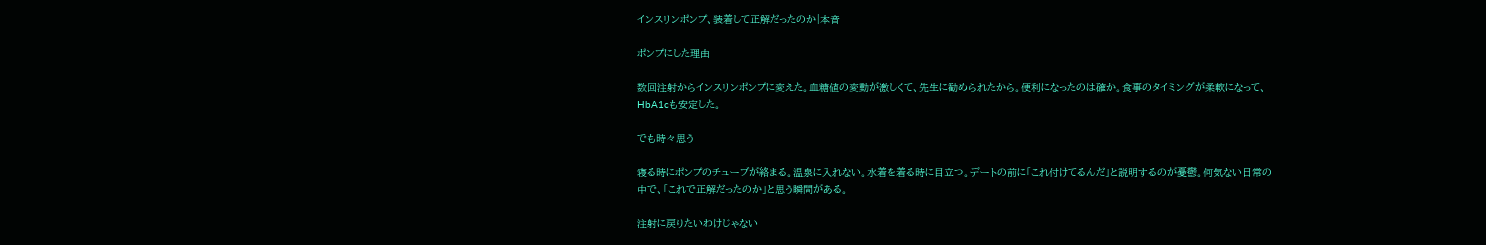インスリンポンプ、装着して正解だったのか|本音

ポンプにした理由

数回注射からインスリンポンプに変えた。血糖値の変動が激しくて、先生に勧められたから。便利になったのは確か。食事のタイミングが柔軟になって、HbA1cも安定した。

でも時々思う

寝る時にポンプのチューブが絡まる。温泉に入れない。水着を着る時に目立つ。デートの前に「これ付けてるんだ」と説明するのが憂鬱。何気ない日常の中で、「これで正解だったのか」と思う瞬間がある。

注射に戻りたいわけじゃない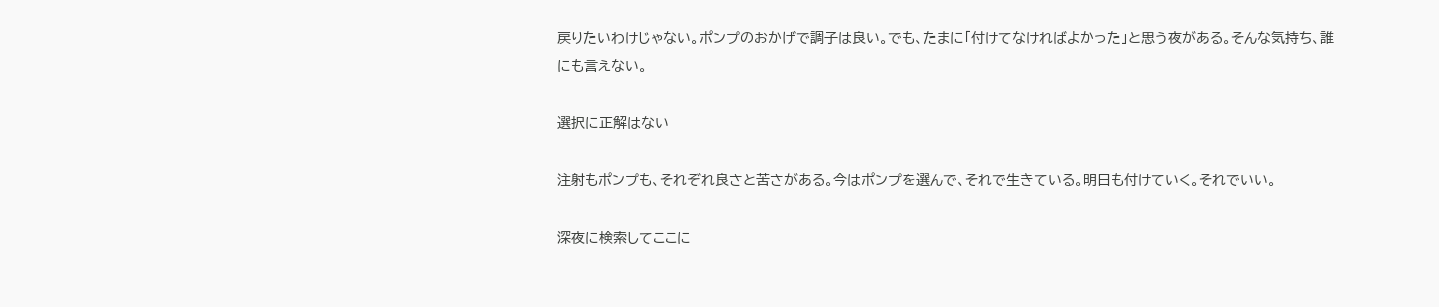戻りたいわけじゃない。ポンプのおかげで調子は良い。でも、たまに「付けてなければよかった」と思う夜がある。そんな気持ち、誰にも言えない。

選択に正解はない

注射もポンプも、それぞれ良さと苦さがある。今はポンプを選んで、それで生きている。明日も付けていく。それでいい。

深夜に検索してここに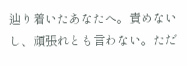辿り着いたあなたへ。責めないし、頑張れとも言わない。ただ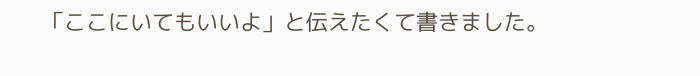「ここにいてもいいよ」と伝えたくて書きました。